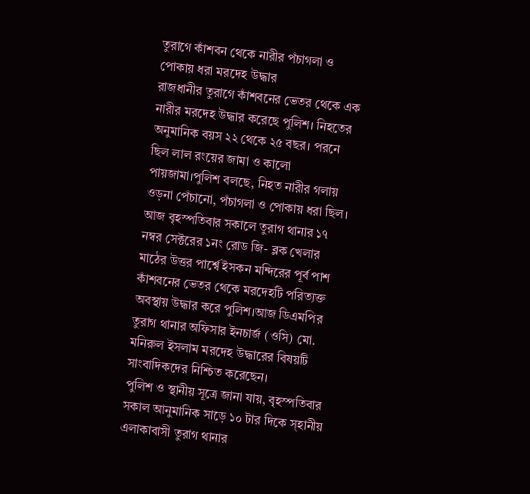তুরাগে কাঁশবন থেকে নারীর পঁচাগলা ও পোকায় ধরা মরদেহ উদ্ধার
রাজধানীর তুরাগে কাঁশবনের ভেতর থেকে এক নারীর মরদেহ উদ্ধার করেছে পুলিশ। নিহতের অনুমানিক বয়স ২২ থেকে ২৫ বছর। পরনে ছিল লাল রংয়ের জামা ও কালো পায়জামা।পুলিশ বলছে, নিহত নারীর গলায় ওড়না পেঁচানো, পঁচাগলা ও পোকায় ধরা ছিল। আজ বৃহস্পতিবার সকালে তুরাগ থানার ১৭ নম্বর সেক্টরের ১নং রোড জি- ব্লক খেলার মাঠের উত্তর পার্শ্বে ইসকন মন্দিরের পূর্ব পাশ কাঁশবনের ভেতর থেকে মরদেহটি পরিত্যক্ত অবস্থায় উদ্ধার করে পুলিশ।আজ ডিএমপির তুরাগ থানার অফিসার ইনচার্জ (ওসি) মো. মনিরুল ইসলাম মরদেহ উদ্ধারের বিষয়টি সাংবাদিকদের নিশ্চিত করেছেন।
পুলিশ ও স্থানীয় সূত্রে জানা যায়, বৃহস্পতিবার সকাল আনুমানিক সাড়ে ১০ টার দিকে স্হানীয় এলাকাবাসী তুরাগ থানার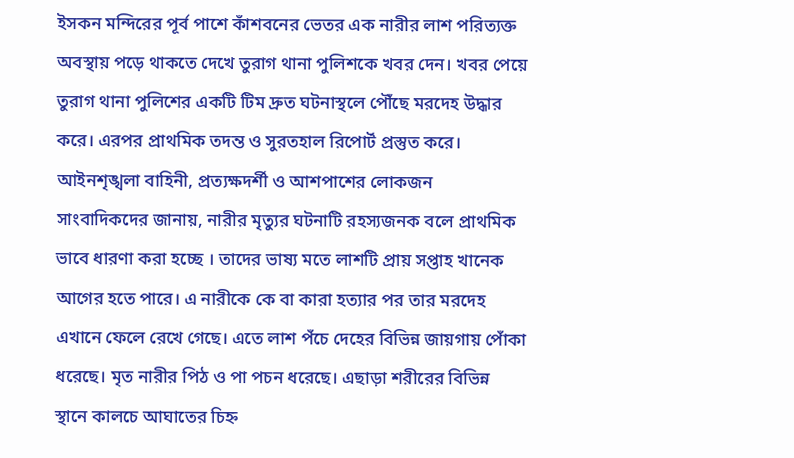ইসকন মন্দিরের পূর্ব পাশে কাঁশবনের ভেতর এক নারীর লাশ পরিত্যক্ত অবস্থায় পড়ে থাকতে দেখে তুরাগ থানা পুলিশকে খবর দেন। খবর পেয়ে তুরাগ থানা পুলিশের একটি টিম দ্রুত ঘটনাস্থলে পৌঁছে মরদেহ উদ্ধার করে। এরপর প্রাথমিক তদন্ত ও সুরতহাল রিপোর্ট প্রস্তুত করে।
আইনশৃঙ্খলা বাহিনী, প্রত্যক্ষদর্শী ও আশপাশের লোকজন সাংবাদিকদের জানায়, নারীর মৃত্যুর ঘটনাটি রহস্যজনক বলে প্রাথমিক ভাবে ধারণা করা হচ্ছে । তাদের ভাষ্য মতে লাশটি প্রায় সপ্তাহ খানেক আগের হতে পারে। এ নারীকে কে বা কারা হত্যার পর তার মরদেহ এখানে ফেলে রেখে গেছে। এতে লাশ পঁচে দেহের বিভিন্ন জায়গায় পোঁকা ধরেছে। মৃত নারীর পিঠ ও পা পচন ধরেছে। এছাড়া শরীরের বিভিন্ন স্থানে কালচে আঘাতের চিহ্ন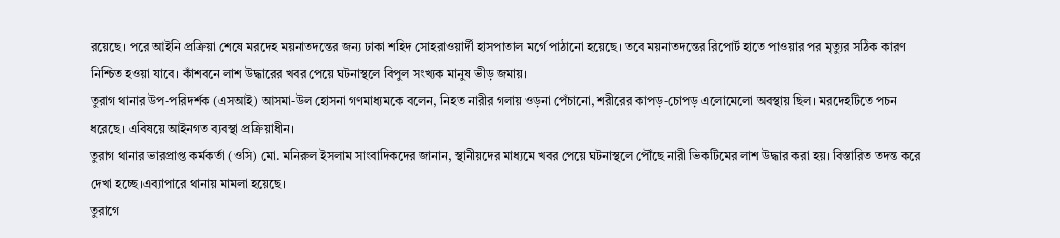রয়েছে। পরে আইনি প্রক্রিয়া শেষে মরদেহ ময়নাতদন্তের জন্য ঢাকা শহিদ সোহরাওয়ার্দী হাসপাতাল মর্গে পাঠানো হয়েছে। তবে ময়নাতদন্তের রিপোর্ট হাতে পাওয়ার পর মৃত্যুর সঠিক কারণ নিশ্চিত হওয়া যাবে। কাঁশবনে লাশ উদ্ধারের খবর পেয়ে ঘটনাস্থলে বিপুল সংখ্যক মানুষ ভীড় জমায়।
তুরাগ থানার উপ-পরিদর্শক (এসআই) আসমা-উল হোসনা গণমাধ্যমকে বলেন, নিহত নারীর গলায় ওড়না পেঁচানো, শরীরের কাপড়-চোপড় এলোমেলো অবস্থায় ছিল। মরদেহটিতে পচন ধরেছে। এবিষয়ে আইনগত ব্যবস্থা প্রক্রিয়াধীন।
তুরাগ থানার ভারপ্রাপ্ত কর্মকর্তা (ওসি) মো. মনিরুল ইসলাম সাংবাদিকদের জানান, স্থানীয়দের মাধ্যমে খবর পেয়ে ঘটনাস্থলে পৌঁছে নারী ভিকটিমের লাশ উদ্ধার করা হয়। বিস্তারিত তদন্ত করে দেখা হচ্ছে।এব্যাপারে থানায় মামলা হয়েছে।
তুরাগে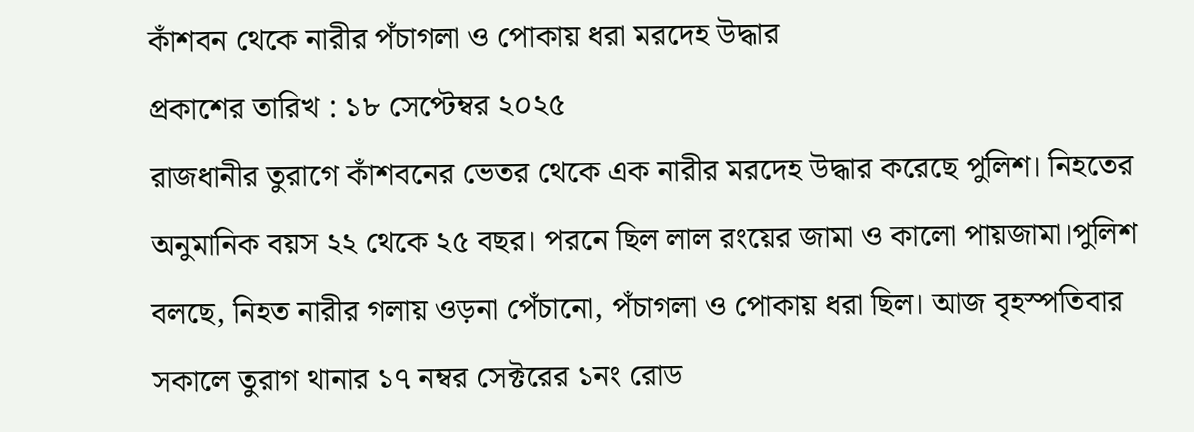কাঁশবন থেকে নারীর পঁচাগলা ও পোকায় ধরা মরদেহ উদ্ধার
প্রকাশের তারিখ : ১৮ সেপ্টেম্বর ২০২৫
রাজধানীর তুরাগে কাঁশবনের ভেতর থেকে এক নারীর মরদেহ উদ্ধার করেছে পুলিশ। নিহতের অনুমানিক বয়স ২২ থেকে ২৫ বছর। পরনে ছিল লাল রংয়ের জামা ও কালো পায়জামা।পুলিশ বলছে, নিহত নারীর গলায় ওড়না পেঁচানো, পঁচাগলা ও পোকায় ধরা ছিল। আজ বৃহস্পতিবার সকালে তুরাগ থানার ১৭ নম্বর সেক্টরের ১নং রোড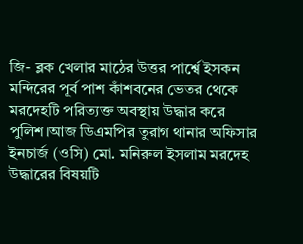জি- ব্লক খেলার মাঠের উত্তর পার্শ্বে ইসকন মন্দিরের পূর্ব পাশ কাঁশবনের ভেতর থেকে মরদেহটি পরিত্যক্ত অবস্থায় উদ্ধার করে পুলিশ।আজ ডিএমপির তুরাগ থানার অফিসার ইনচার্জ (ওসি) মো. মনিরুল ইসলাম মরদেহ উদ্ধারের বিষয়টি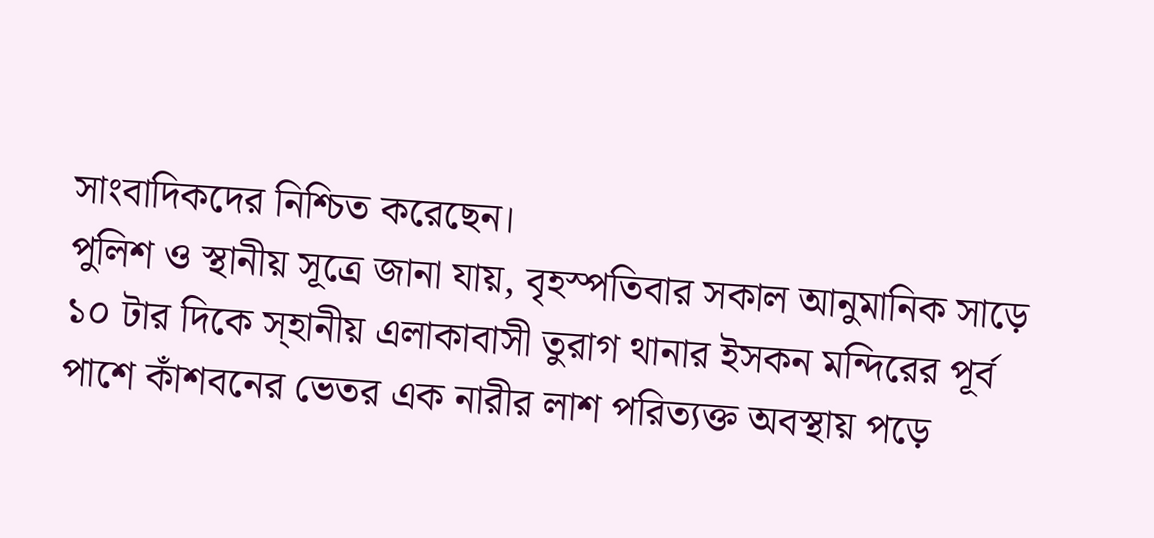সাংবাদিকদের নিশ্চিত করেছেন।
পুলিশ ও স্থানীয় সূত্রে জানা যায়, বৃহস্পতিবার সকাল আনুমানিক সাড়ে ১০ টার দিকে স্হানীয় এলাকাবাসী তুরাগ থানার ইসকন মন্দিরের পূর্ব পাশে কাঁশবনের ভেতর এক নারীর লাশ পরিত্যক্ত অবস্থায় পড়ে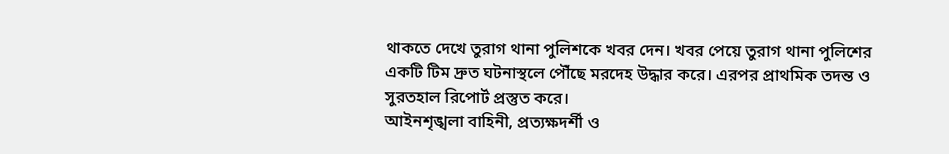থাকতে দেখে তুরাগ থানা পুলিশকে খবর দেন। খবর পেয়ে তুরাগ থানা পুলিশের একটি টিম দ্রুত ঘটনাস্থলে পৌঁছে মরদেহ উদ্ধার করে। এরপর প্রাথমিক তদন্ত ও সুরতহাল রিপোর্ট প্রস্তুত করে।
আইনশৃঙ্খলা বাহিনী, প্রত্যক্ষদর্শী ও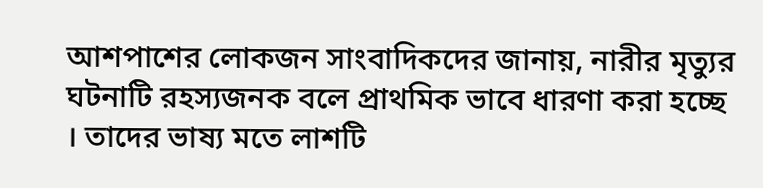আশপাশের লোকজন সাংবাদিকদের জানায়, নারীর মৃত্যুর ঘটনাটি রহস্যজনক বলে প্রাথমিক ভাবে ধারণা করা হচ্ছে । তাদের ভাষ্য মতে লাশটি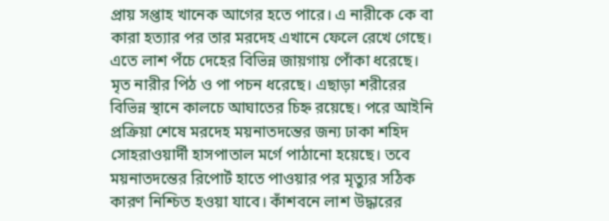প্রায় সপ্তাহ খানেক আগের হতে পারে। এ নারীকে কে বা কারা হত্যার পর তার মরদেহ এখানে ফেলে রেখে গেছে। এতে লাশ পঁচে দেহের বিভিন্ন জায়গায় পোঁকা ধরেছে। মৃত নারীর পিঠ ও পা পচন ধরেছে। এছাড়া শরীরের বিভিন্ন স্থানে কালচে আঘাতের চিহ্ন রয়েছে। পরে আইনি প্রক্রিয়া শেষে মরদেহ ময়নাতদন্তের জন্য ঢাকা শহিদ সোহরাওয়ার্দী হাসপাতাল মর্গে পাঠানো হয়েছে। তবে ময়নাতদন্তের রিপোর্ট হাতে পাওয়ার পর মৃত্যুর সঠিক কারণ নিশ্চিত হওয়া যাবে। কাঁশবনে লাশ উদ্ধারের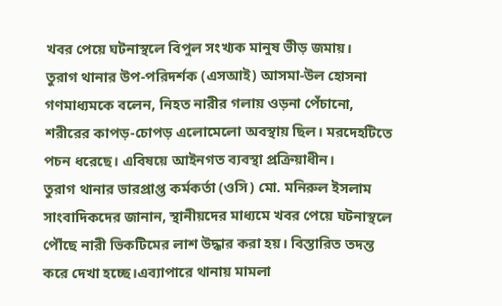খবর পেয়ে ঘটনাস্থলে বিপুল সংখ্যক মানুষ ভীড় জমায়।
তুরাগ থানার উপ-পরিদর্শক (এসআই) আসমা-উল হোসনা গণমাধ্যমকে বলেন, নিহত নারীর গলায় ওড়না পেঁচানো, শরীরের কাপড়-চোপড় এলোমেলো অবস্থায় ছিল। মরদেহটিতে পচন ধরেছে। এবিষয়ে আইনগত ব্যবস্থা প্রক্রিয়াধীন।
তুরাগ থানার ভারপ্রাপ্ত কর্মকর্তা (ওসি) মো. মনিরুল ইসলাম সাংবাদিকদের জানান, স্থানীয়দের মাধ্যমে খবর পেয়ে ঘটনাস্থলে পৌঁছে নারী ভিকটিমের লাশ উদ্ধার করা হয়। বিস্তারিত তদন্ত করে দেখা হচ্ছে।এব্যাপারে থানায় মামলা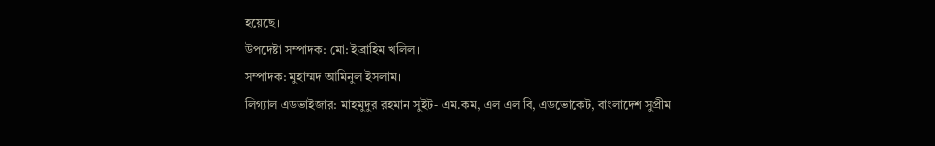হয়েছে।
উপদেষ্টা সম্পাদক: মো: ইব্রাহিম খলিল।
সম্পাদক: মুহাম্মদ আমিনুল ইসলাম।
লিগ্যাল এডভাইজার: মাহমুদুর রহমান সুইট- এম.কম, এল এল বি, এডভোকেট, বাংলাদেশ সুপ্রীম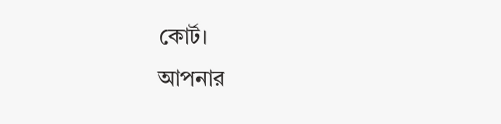কোর্ট।
আপনার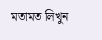মতামত লিখুন